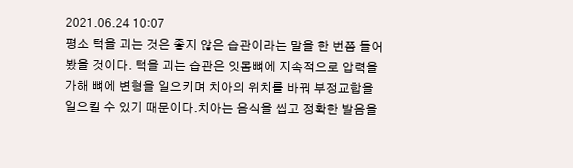2021.06.24 10:07
평소 턱을 괴는 것은 좋지 않은 습관이라는 말을 한 번쯤 들어봤을 것이다. 턱을 괴는 습관은 잇몸뼈에 지속적으로 압력을 가해 뼈에 변형을 일으키며 치아의 위치를 바꿔 부정교합을 일으킬 수 있기 때문이다.치아는 음식을 씹고 정확한 발음을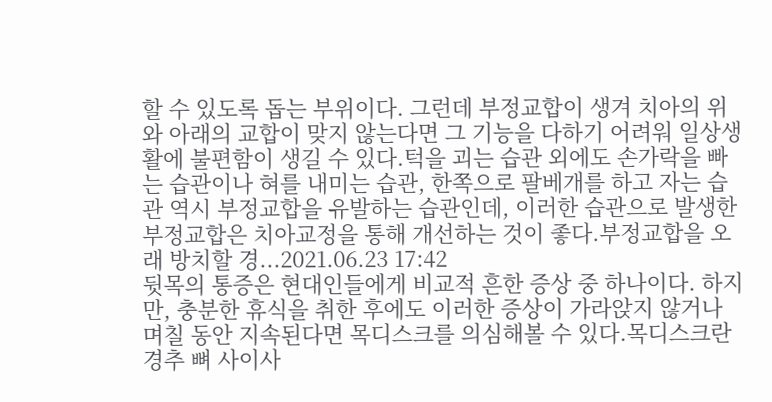할 수 있도록 돕는 부위이다. 그런데 부정교합이 생겨 치아의 위와 아래의 교합이 맞지 않는다면 그 기능을 다하기 어려워 일상생활에 불편함이 생길 수 있다.턱을 괴는 습관 외에도 손가락을 빠는 습관이나 혀를 내미는 습관, 한쪽으로 팔베개를 하고 자는 습관 역시 부정교합을 유발하는 습관인데, 이러한 습관으로 발생한 부정교합은 치아교정을 통해 개선하는 것이 좋다.부정교합을 오래 방치할 경...2021.06.23 17:42
뒷목의 통증은 현대인들에게 비교적 흔한 증상 중 하나이다. 하지만, 충분한 휴식을 취한 후에도 이러한 증상이 가라앉지 않거나 며칠 동안 지속된다면 목디스크를 의심해볼 수 있다.목디스크란 경추 뼈 사이사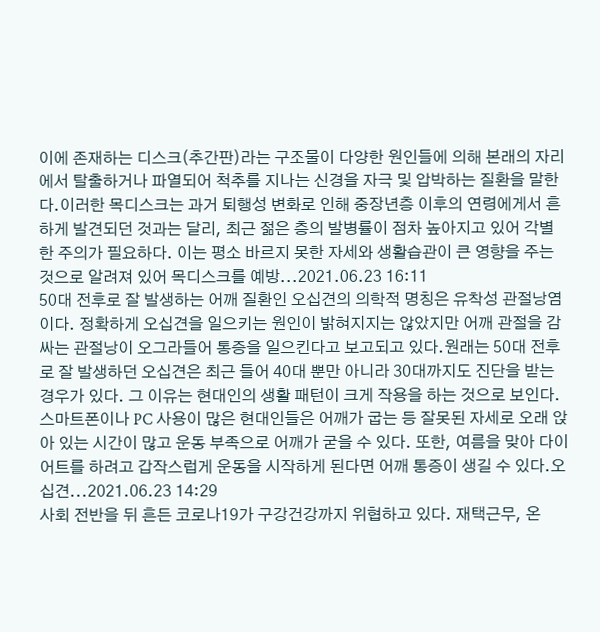이에 존재하는 디스크(추간판)라는 구조물이 다양한 원인들에 의해 본래의 자리에서 탈출하거나 파열되어 척추를 지나는 신경을 자극 및 압박하는 질환을 말한다.이러한 목디스크는 과거 퇴행성 변화로 인해 중장년층 이후의 연령에게서 흔하게 발견되던 것과는 달리, 최근 젊은 층의 발병률이 점차 높아지고 있어 각별한 주의가 필요하다. 이는 평소 바르지 못한 자세와 생활습관이 큰 영향을 주는 것으로 알려져 있어 목디스크를 예방...2021.06.23 16:11
50대 전후로 잘 발생하는 어깨 질환인 오십견의 의학적 명칭은 유착성 관절낭염이다. 정확하게 오십견을 일으키는 원인이 밝혀지지는 않았지만 어깨 관절을 감싸는 관절낭이 오그라들어 통증을 일으킨다고 보고되고 있다.원래는 50대 전후로 잘 발생하던 오십견은 최근 들어 40대 뿐만 아니라 30대까지도 진단을 받는 경우가 있다. 그 이유는 현대인의 생활 패턴이 크게 작용을 하는 것으로 보인다.스마트폰이나 PC 사용이 많은 현대인들은 어깨가 굽는 등 잘못된 자세로 오래 앉아 있는 시간이 많고 운동 부족으로 어깨가 굳을 수 있다. 또한, 여름을 맞아 다이어트를 하려고 갑작스럽게 운동을 시작하게 된다면 어깨 통증이 생길 수 있다.오십견...2021.06.23 14:29
사회 전반을 뒤 흔든 코로나19가 구강건강까지 위협하고 있다. 재택근무, 온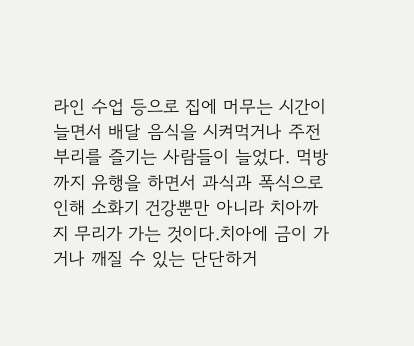라인 수업 등으로 집에 머무는 시간이 늘면서 배달 음식을 시켜먹거나 주전부리를 즐기는 사람들이 늘었다. 먹방까지 유행을 하면서 과식과 폭식으로 인해 소화기 건강뿐만 아니라 치아까지 무리가 가는 것이다.치아에 금이 가거나 깨질 수 있는 단단하거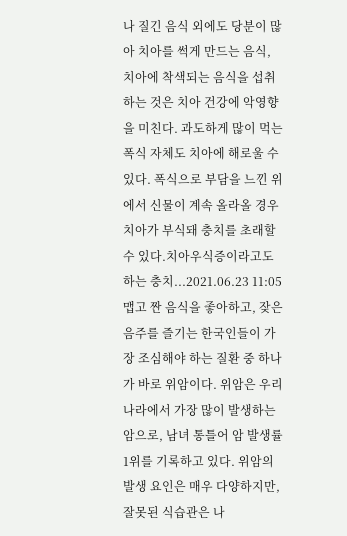나 질긴 음식 외에도 당분이 많아 치아를 썩게 만드는 음식, 치아에 착색되는 음식을 섭취하는 것은 치아 건강에 악영향을 미친다. 과도하게 많이 먹는 폭식 자체도 치아에 해로울 수 있다. 폭식으로 부담을 느낀 위에서 신물이 계속 올라올 경우 치아가 부식돼 충치를 초래할 수 있다.치아우식증이라고도 하는 충치...2021.06.23 11:05
맵고 짠 음식을 좋아하고, 잦은 음주를 즐기는 한국인들이 가장 조심해야 하는 질환 중 하나가 바로 위암이다. 위암은 우리나라에서 가장 많이 발생하는 암으로, 남녀 통틀어 암 발생률 1위를 기록하고 있다. 위암의 발생 요인은 매우 다양하지만, 잘못된 식습관은 나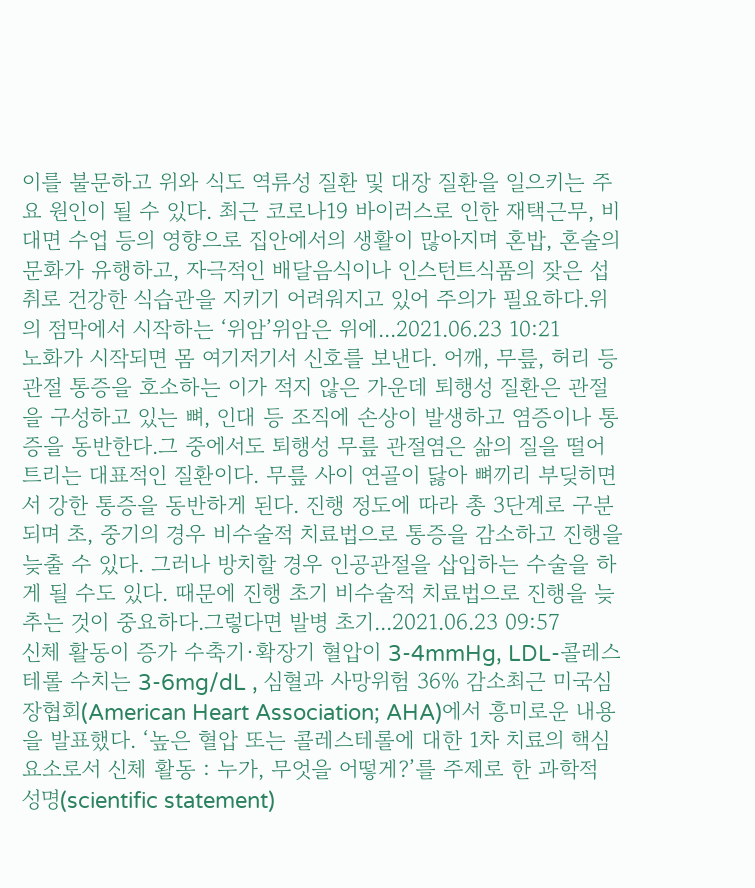이를 불문하고 위와 식도 역류성 질환 및 대장 질환을 일으키는 주요 원인이 될 수 있다. 최근 코로나19 바이러스로 인한 재택근무, 비대면 수업 등의 영향으로 집안에서의 생활이 많아지며 혼밥, 혼술의 문화가 유행하고, 자극적인 배달음식이나 인스턴트식품의 잦은 섭취로 건강한 식습관을 지키기 어려워지고 있어 주의가 필요하다.위의 점막에서 시작하는 ‘위암’위암은 위에...2021.06.23 10:21
노화가 시작되면 몸 여기저기서 신호를 보낸다. 어깨, 무릎, 허리 등 관절 통증을 호소하는 이가 적지 않은 가운데 퇴행성 질환은 관절을 구성하고 있는 뼈, 인대 등 조직에 손상이 발생하고 염증이나 통증을 동반한다.그 중에서도 퇴행성 무릎 관절염은 삶의 질을 떨어트리는 대표적인 질환이다. 무릎 사이 연골이 닳아 뼈끼리 부딪히면서 강한 통증을 동반하게 된다. 진행 정도에 따라 총 3단계로 구분되며 초, 중기의 경우 비수술적 치료법으로 통증을 감소하고 진행을 늦출 수 있다. 그러나 방치할 경우 인공관절을 삽입하는 수술을 하게 될 수도 있다. 때문에 진행 초기 비수술적 치료법으로 진행을 늦추는 것이 중요하다.그렇다면 발병 초기...2021.06.23 09:57
신체 활동이 증가 수축기·확장기 혈압이 3-4mmHg, LDL-콜레스테롤 수치는 3-6mg/dL , 심혈과 사망위험 36% 감소최근 미국심장협회(American Heart Association; AHA)에서 흥미로운 내용을 발표했다. ‘높은 혈압 또는 콜레스테롤에 대한 1차 치료의 핵심요소로서 신체 활동 : 누가, 무엇을 어떻게?’를 주제로 한 과학적 성명(scientific statement)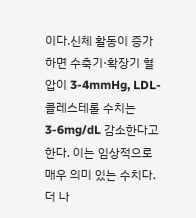이다.신체 활동이 증가하면 수축기·확장기 혈압이 3-4mmHg, LDL-콜레스테롤 수치는 3-6mg/dL 감소한다고 한다. 이는 임상적으로 매우 의미 있는 수치다. 더 나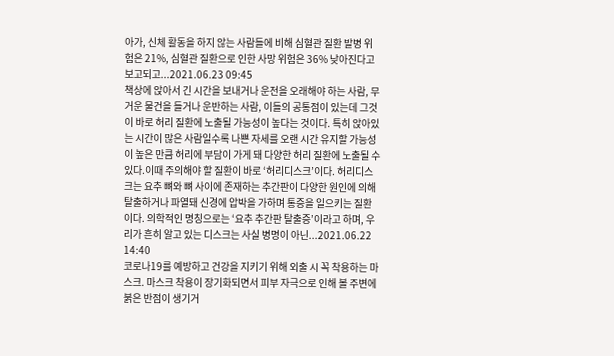아가, 신체 활동을 하지 않는 사람들에 비해 심혈관 질환 발병 위험은 21%, 심혈관 질환으로 인한 사망 위험은 36% 낮아진다고 보고되고...2021.06.23 09:45
책상에 앉아서 긴 시간을 보내거나 운전을 오래해야 하는 사람, 무거운 물건을 들거나 운반하는 사람, 이들의 공통점이 있는데 그것이 바로 허리 질환에 노출될 가능성이 높다는 것이다. 특히 앉아있는 시간이 많은 사람일수록 나쁜 자세를 오랜 시간 유지할 가능성이 높은 만큼 허리에 부담이 가게 돼 다양한 허리 질환에 노출될 수 있다.이때 주의해야 할 질환이 바로 ‘허리디스크’이다. 허리디스크는 요추 뼈와 뼈 사이에 존재하는 추간판이 다양한 원인에 의해 탈출하거나 파열돼 신경에 압박을 가하며 통증을 일으키는 질환이다. 의학적인 명칭으로는 ‘요추 추간판 탈출증’이라고 하며, 우리가 흔히 알고 있는 디스크는 사실 병명이 아닌...2021.06.22 14:40
코로나19를 예방하고 건강을 지키기 위해 외출 시 꼭 착용하는 마스크. 마스크 착용이 장기화되면서 피부 자극으로 인해 볼 주변에 붉은 반점이 생기거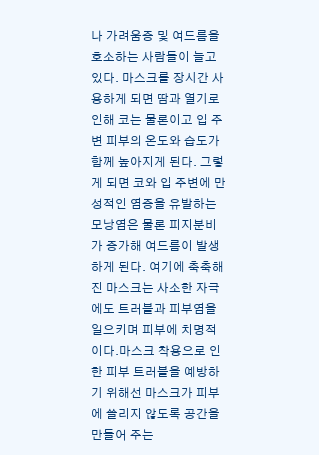나 가려움증 및 여드름을 호소하는 사람들이 늘고 있다. 마스크를 장시간 사용하게 되면 땀과 열기로 인해 코는 물론이고 입 주변 피부의 온도와 습도가 함께 높아지게 된다. 그렇게 되면 코와 입 주변에 만성적인 염증을 유발하는 모낭염은 물론 피지분비가 증가해 여드름이 발생하게 된다. 여기에 축축해진 마스크는 사소한 자극에도 트러블과 피부염을 일으키며 피부에 치명적이다.마스크 착용으로 인한 피부 트러블을 예방하기 위해선 마스크가 피부에 쓸리지 않도록 공간을 만들어 주는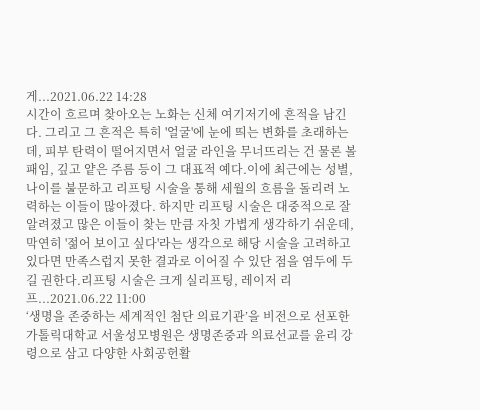게...2021.06.22 14:28
시간이 흐르며 찾아오는 노화는 신체 여기저기에 흔적을 남긴다. 그리고 그 흔적은 특히 '얼굴'에 눈에 띄는 변화를 초래하는데, 피부 탄력이 떨어지면서 얼굴 라인을 무너뜨리는 건 물론 볼패임, 깊고 얕은 주름 등이 그 대표적 예다.이에 최근에는 성별, 나이를 불문하고 리프팅 시술을 통해 세월의 흐름을 돌리려 노력하는 이들이 많아졌다. 하지만 리프팅 시술은 대중적으로 잘 알려졌고 많은 이들이 찾는 만큼 자칫 가볍게 생각하기 쉬운데, 막연히 '젊어 보이고 싶다'라는 생각으로 해당 시술을 고려하고 있다면 만족스럽지 못한 결과로 이어질 수 있단 점을 염두에 두길 권한다.리프팅 시술은 크게 실리프팅, 레이저 리프...2021.06.22 11:00
‘생명을 존중하는 세계적인 첨단 의료기관’을 비전으로 선포한 가톨릭대학교 서울성모병원은 생명존중과 의료선교를 윤리 강령으로 삼고 다양한 사회공헌활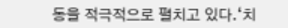동을 적극적으로 펼치고 있다.‘치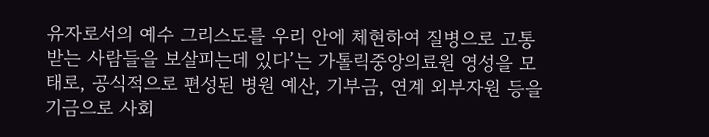유자로서의 예수 그리스도를 우리 안에 체현하여 질병으로 고통 받는 사람들을 보살피는데 있다’는 가톨릭중앙의료원 영성을 모태로, 공식적으로 편성된 병원 예산, 기부금, 연계 외부자원 등을 기금으로 사회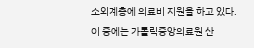소외계층에 의료비 지원을 하고 있다. 이 중에는 가톨릭중앙의료원 산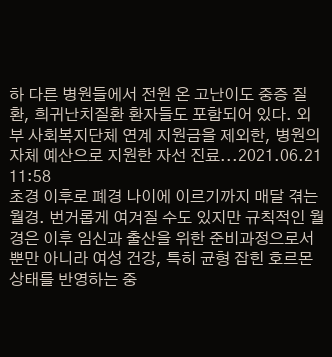하 다른 병원들에서 전원 온 고난이도 중증 질환, 희귀난치질환 환자들도 포함되어 있다. 외부 사회복지단체 연계 지원금을 제외한, 병원의 자체 예산으로 지원한 자선 진료...2021.06.21 11:58
초경 이후로 폐경 나이에 이르기까지 매달 겪는 월경. 번거롭게 여겨질 수도 있지만 규칙적인 월경은 이후 임신과 출산을 위한 준비과정으로서 뿐만 아니라 여성 건강, 특히 균형 잡힌 호르몬상태를 반영하는 중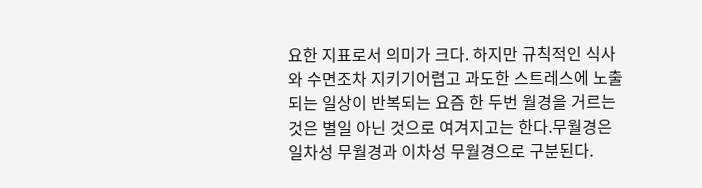요한 지표로서 의미가 크다. 하지만 규칙적인 식사와 수면조차 지키기어렵고 과도한 스트레스에 노출되는 일상이 반복되는 요즘 한 두번 월경을 거르는 것은 별일 아닌 것으로 여겨지고는 한다.무월경은 일차성 무월경과 이차성 무월경으로 구분된다.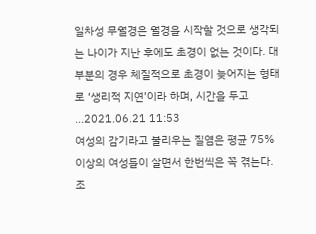일차성 무월경은 월경을 시작할 것으로 생각되는 나이가 지난 후에도 초경이 없는 것이다. 대부분의 경우 체질적으로 초경이 늦어지는 형태로 ‘생리적 지연’이라 하며, 시간을 두고 ...2021.06.21 11:53
여성의 감기라고 불리우는 질염은 평균 75% 이상의 여성들이 살면서 한번씩은 꼭 겪는다. 조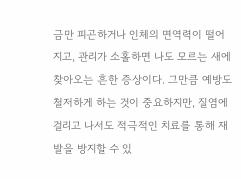금만 피곤하거나 인체의 면역력이 떨어지고, 관리가 소홀하면 나도 모르는 새에 찾아오는 흔한 증상이다. 그만큼 예방도 철저하게 하는 것이 중요하지만, 질염에 걸리고 나서도 적극적인 치료를 통해 재발을 방지할 수 있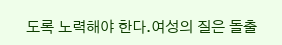도록 노력해야 한다.여성의 질은 돌출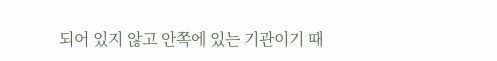되어 있지 않고 안쪽에 있는 기관이기 때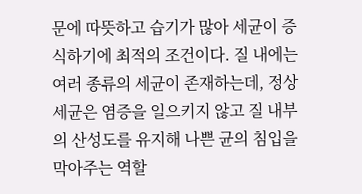문에 따뜻하고 습기가 많아 세균이 증식하기에 최적의 조건이다. 질 내에는 여러 종류의 세균이 존재하는데, 정상 세균은 염증을 일으키지 않고 질 내부의 산성도를 유지해 나쁜 균의 침입을 막아주는 역할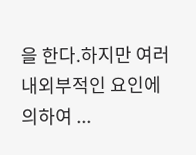을 한다.하지만 여러 내외부적인 요인에 의하여 ...